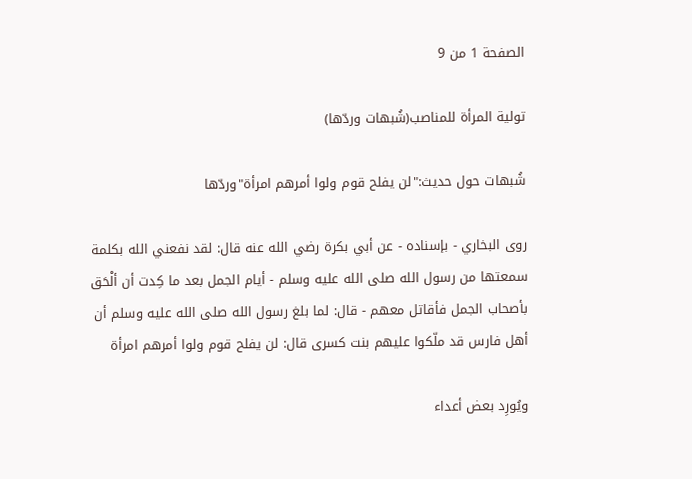الصفحة 1 من 9

تولية المرأة للمناصب(شُبهات وردّها)

شُبهات حول حديث:"لن يفلح قوم ولوا أمرهم امرأة"وردّها

روى البخاري - بإسناده - عن أبي بكرة رضي الله عنه قال: لقد نفعني الله بكلمة سمعتها من رسول الله صلى الله عليه وسلم - أيام الجمل بعد ما كِدت أن ألْحَق بأصحاب الجمل فأقاتل معهم - قال: لما بلغ رسول الله صلى الله عليه وسلم أن أهل فارس قد ملّكوا عليهم بنت كسرى قال: لن يفلح قوم ولوا أمرهم امرأة

ويُورِد بعض أعداء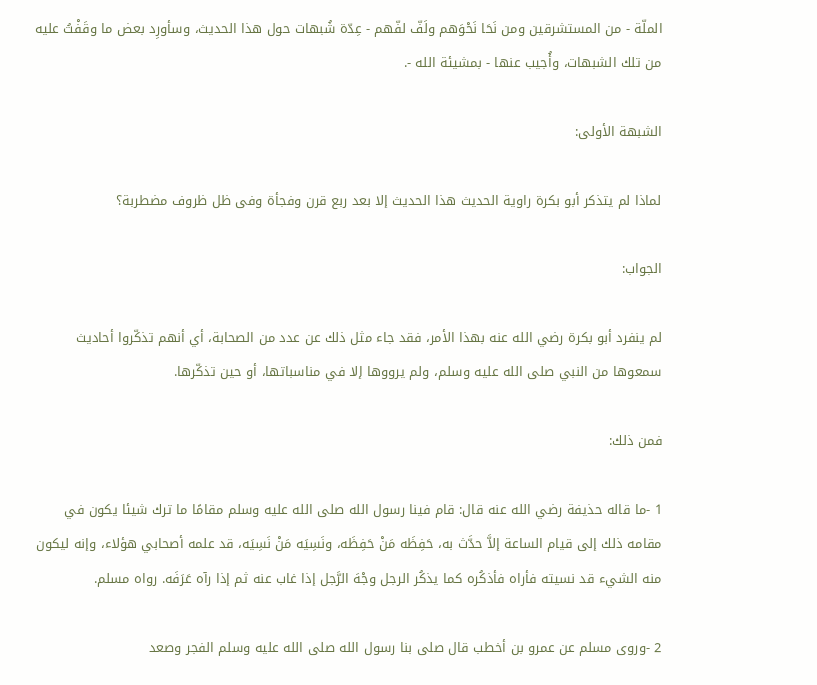الملّة - من المستشرقين ومن نَحَا نَحْوَهم ولَفّ لفّهم - عِدّة شُبهات حول هذا الحديث، وسأورِد بعض ما وقَفْتُ عليه من تلك الشبهات، وأُجيب عنها - بمشيئة الله -.

الشبهة الأولى:

لماذا لم يتذكر أبو بكرة راوية الحديث هذا الحديث إلا بعد ربع قرن وفجأة وفى ظل ظروف مضطربة؟

الجواب:

لم ينفرد أبو بكرة رضي الله عنه بهذا الأمر، فقد جاء مثل ذلك عن عدد من الصحابة، أي أنهم تذكّروا أحاديث سمعوها من النبي صلى الله عليه وسلم، ولم يرووها إلا في مناسباتها، أو حين تذكّرها.

فمن ذلك:

1 -ما قاله حذيفة رضي الله عنه قال: قام فينا رسول الله صلى الله عليه وسلم مقامًا ما ترك شيئا يكون في مقامه ذلك إلى قيام الساعة إلاَّ حدَّث به، حَفِظَه مَنْ حَفِظَه، ونَسِيَه مَنْ نَسِيَه، قد علمه أصحابي هؤلاء، وإنه ليكون منه الشيء قد نسيته فأراه فأذكُره كما يذكُر الرجل وجْهَ الرَّجل إذا غاب عنه ثم إذا رآه عَرَفَه. رواه مسلم.

2 -وروى مسلم عن عمرو بن أخطب قال صلى بنا رسول الله صلى الله عليه وسلم الفجر وصعد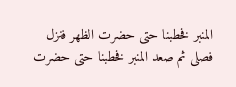المنبر فخطبنا حتى حضرت الظهر فنزل فصلى ثم صعد المنبر فخطبنا حتى حضرت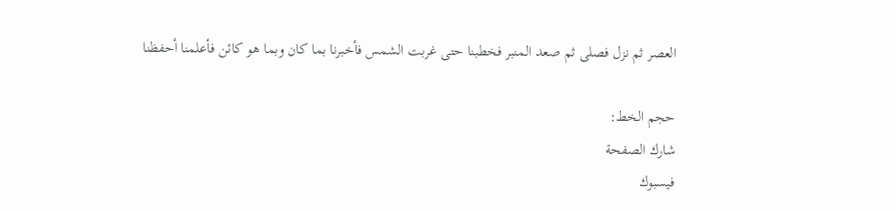العصر ثم نزل فصلى ثم صعد المنبر فخطبنا حتى غربت الشمس فأخبرنا بما كان وبما هو كائن فأعلمنا أحفظنا

حجم الخط:
شارك الصفحة
فيسبوك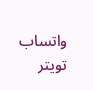واتساب تويتر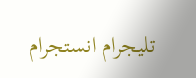تليجرام انستجرام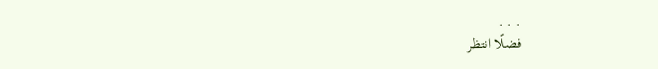. . .
فضلًا انتظر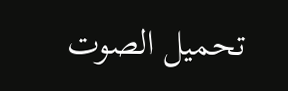تحميل الصوت